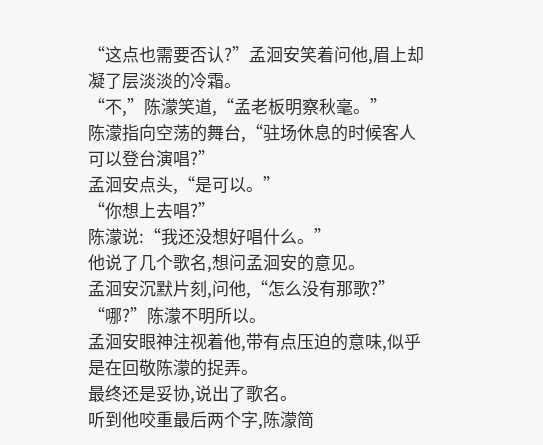“这点也需要否认?”孟洄安笑着问他,眉上却凝了层淡淡的冷霜。
“不,”陈濛笑道,“孟老板明察秋毫。”
陈濛指向空荡的舞台,“驻场休息的时候客人可以登台演唱?”
孟洄安点头,“是可以。”
“你想上去唱?”
陈濛说:“我还没想好唱什么。”
他说了几个歌名,想问孟洄安的意见。
孟洄安沉默片刻,问他,“怎么没有那歌?”
“哪?”陈濛不明所以。
孟洄安眼神注视着他,带有点压迫的意味,似乎是在回敬陈濛的捉弄。
最终还是妥协,说出了歌名。
听到他咬重最后两个字,陈濛简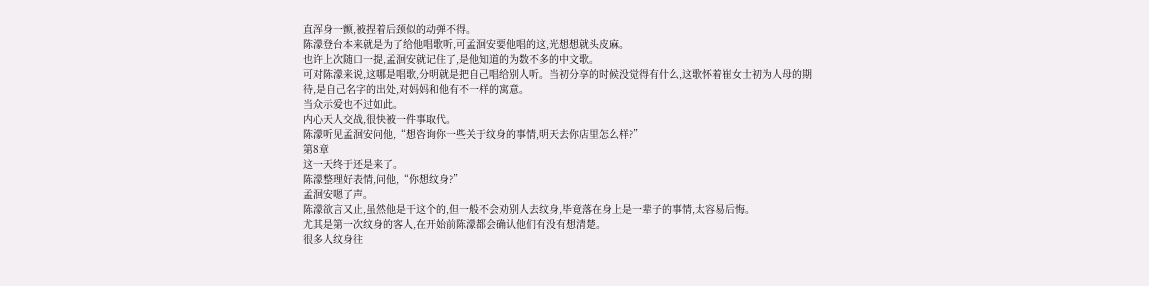直浑身一颤,被捏着后颈似的动弹不得。
陈濛登台本来就是为了给他唱歌听,可孟洄安要他唱的这,光想想就头皮麻。
也许上次随口一提,孟洄安就记住了,是他知道的为数不多的中文歌。
可对陈濛来说,这哪是唱歌,分明就是把自己唱给别人听。当初分享的时候没觉得有什么,这歌怀着崔女士初为人母的期待,是自己名字的出处,对妈妈和他有不一样的寓意。
当众示爱也不过如此。
内心天人交战,很快被一件事取代。
陈濛听见孟洄安问他,“想咨询你一些关于纹身的事情,明天去你店里怎么样?”
第8章
这一天终于还是来了。
陈濛整理好表情,问他,“你想纹身?”
孟洄安嗯了声。
陈濛欲言又止,虽然他是干这个的,但一般不会劝别人去纹身,毕竟落在身上是一辈子的事情,太容易后悔。
尤其是第一次纹身的客人,在开始前陈濛都会确认他们有没有想清楚。
很多人纹身往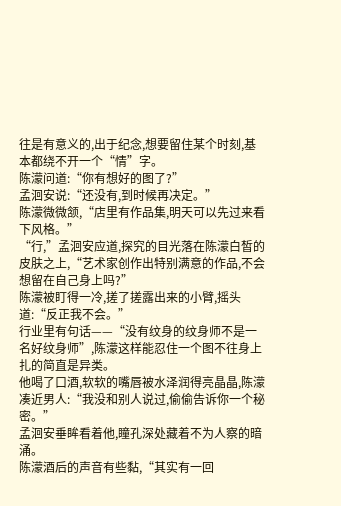往是有意义的,出于纪念,想要留住某个时刻,基本都绕不开一个“情”字。
陈濛问道:“你有想好的图了?”
孟洄安说:“还没有,到时候再决定。”
陈濛微微颔,“店里有作品集,明天可以先过来看下风格。”
“行,”孟洄安应道,探究的目光落在陈濛白皙的皮肤之上,“艺术家创作出特别满意的作品,不会想留在自己身上吗?”
陈濛被盯得一冷,搓了搓露出来的小臂,摇头道:“反正我不会。”
行业里有句话——“没有纹身的纹身师不是一名好纹身师”,陈濛这样能忍住一个图不往身上扎的简直是异类。
他喝了口酒,软软的嘴唇被水泽润得亮晶晶,陈濛凑近男人:“我没和别人说过,偷偷告诉你一个秘密。”
孟洄安垂眸看着他,瞳孔深处藏着不为人察的暗涌。
陈濛酒后的声音有些黏,“其实有一回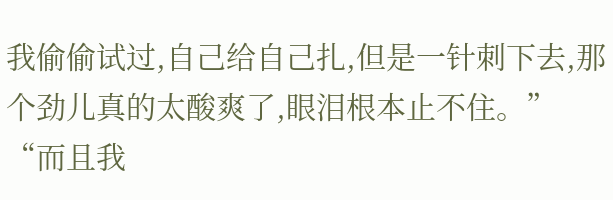我偷偷试过,自己给自己扎,但是一针刺下去,那个劲儿真的太酸爽了,眼泪根本止不住。”
“而且我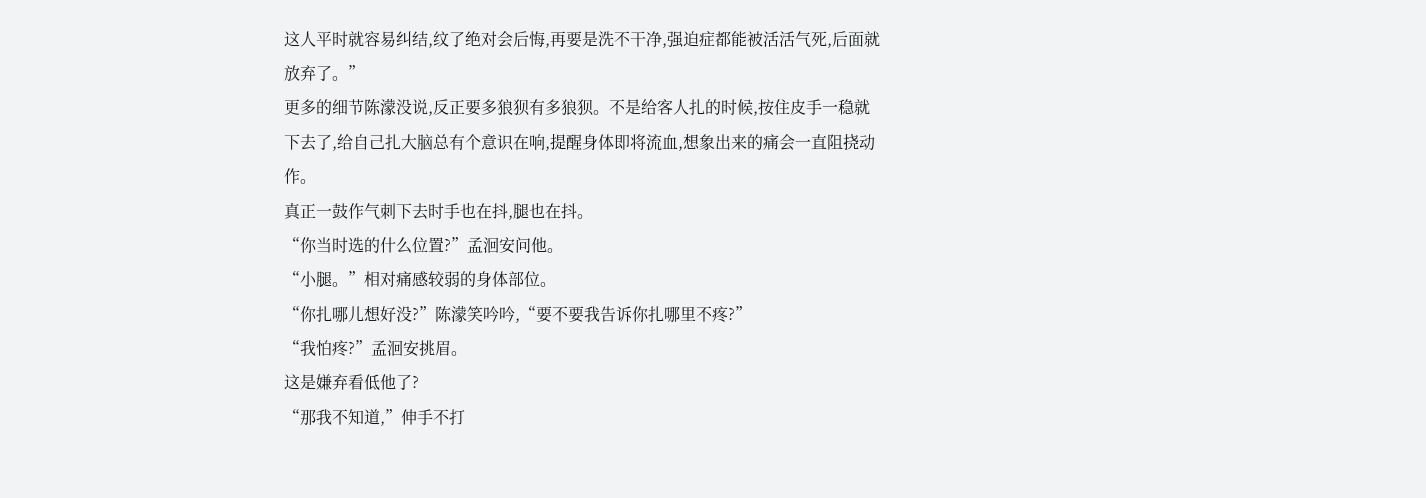这人平时就容易纠结,纹了绝对会后悔,再要是洗不干净,强迫症都能被活活气死,后面就放弃了。”
更多的细节陈濛没说,反正要多狼狈有多狼狈。不是给客人扎的时候,按住皮手一稳就下去了,给自己扎大脑总有个意识在响,提醒身体即将流血,想象出来的痛会一直阻挠动作。
真正一鼓作气刺下去时手也在抖,腿也在抖。
“你当时选的什么位置?”孟洄安问他。
“小腿。”相对痛感较弱的身体部位。
“你扎哪儿想好没?”陈濛笑吟吟,“要不要我告诉你扎哪里不疼?”
“我怕疼?”孟洄安挑眉。
这是嫌弃看低他了?
“那我不知道,”伸手不打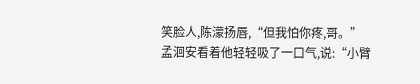笑脸人,陈濛扬唇,“但我怕你疼,哥。”
孟洄安看着他轻轻吸了一口气,说:“小臂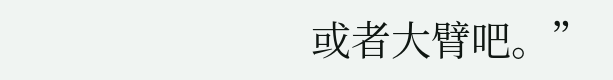或者大臂吧。”